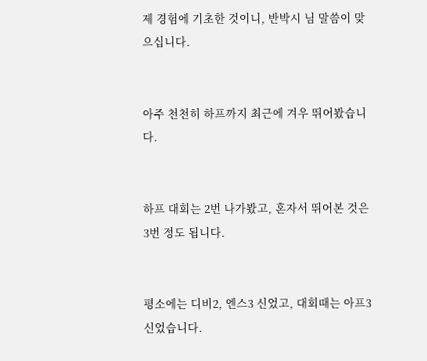제 경험에 기초한 것이니, 반박시 님 말씀이 맞으십니다.


아주 천천히 하프까지 최근에 겨우 뛰어봤습니다.


하프 대회는 2번 나가봤고, 혼자서 뛰어본 것은 3번 정도 됩니다.


평소에는 디비2, 엔스3 신었고, 대회때는 아프3 신었습니다.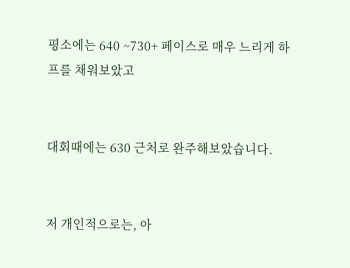평소에는 640 ~730+ 페이스로 매우 느리게 하프를 채워보았고


대회때에는 630 근처로 완주해보았습니다.


저 개인적으로는, 아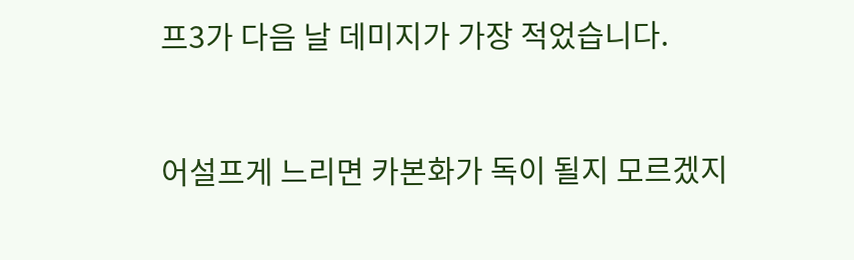프3가 다음 날 데미지가 가장 적었습니다.


어설프게 느리면 카본화가 독이 될지 모르겠지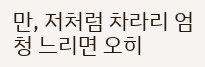만, 저처럼 차라리 엄청 느리면 오히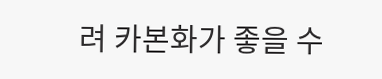려 카본화가 좋을 수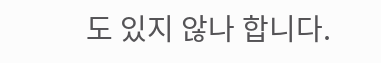도 있지 않나 합니다.